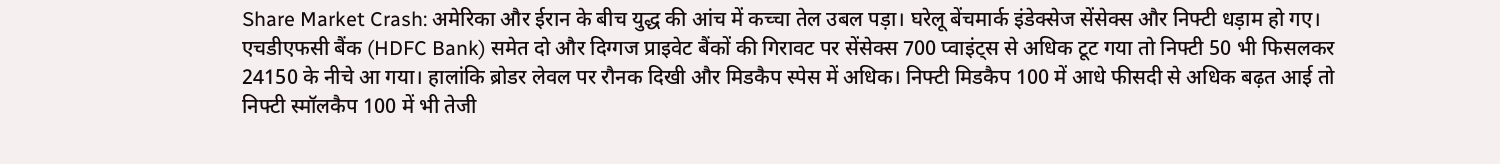Share Market Crash: अमेरिका और ईरान के बीच युद्ध की आंच में कच्चा तेल उबल पड़ा। घरेलू बेंचमार्क इंडेक्सेज सेंसेक्स और निफ्टी धड़ाम हो गए। एचडीएफसी बैंक (HDFC Bank) समेत दो और दिग्गज प्राइवेट बैंकों की गिरावट पर सेंसेक्स 700 प्वाइंट्स से अधिक टूट गया तो निफ्टी 50 भी फिसलकर 24150 के नीचे आ गया। हालांकि ब्रोडर लेवल पर रौनक दिखी और मिडकैप स्पेस में अधिक। निफ्टी मिडकैप 100 में आधे फीसदी से अधिक बढ़त आई तो निफ्टी स्मॉलकैप 100 में भी तेजी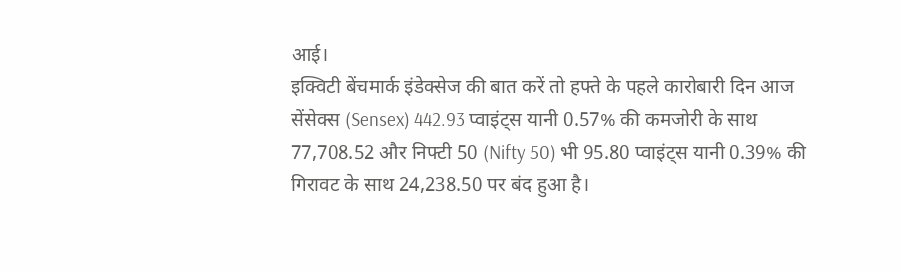आई।
इक्विटी बेंचमार्क इंडेक्सेज की बात करें तो हफ्ते के पहले कारोबारी दिन आज सेंसेक्स (Sensex) 442.93 प्वाइंट्स यानी 0.57% की कमजोरी के साथ 77,708.52 और निफ्टी 50 (Nifty 50) भी 95.80 प्वाइंट्स यानी 0.39% की गिरावट के साथ 24,238.50 पर बंद हुआ है।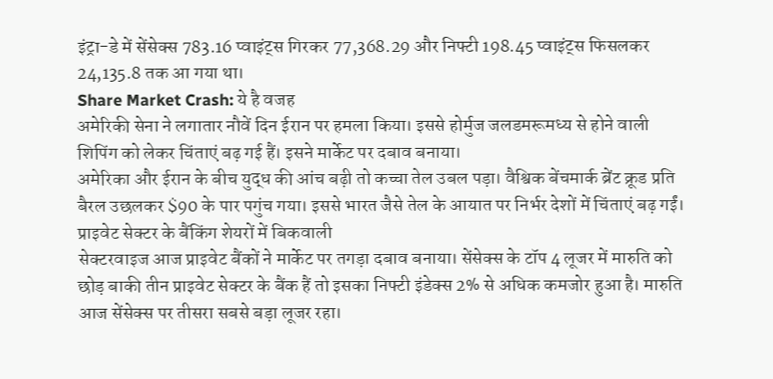इंट्रा-डे में सेंसेक्स 783.16 प्वाइंट्स गिरकर 77,368.29 और निफ्टी 198.45 प्वाइंट्स फिसलकर 24,135.8 तक आ गया था।
Share Market Crash: ये है वजह
अमेरिकी सेना ने लगातार नौवें दिन ईरान पर हमला किया। इससे होर्मुज जलडमरूमध्य से होने वाली शिपिंग को लेकर चिंताएं बढ़ गई हैं। इसने मार्केट पर दबाव बनाया।
अमेरिका और ईरान के बीच युद्ध की आंच बढ़ी तो कच्चा तेल उबल पड़ा। वैश्विक बेंचमार्क ब्रेंट क्रूड प्रति बैरल उछलकर $90 के पार पगुंच गया। इससे भारत जैसे तेल के आयात पर निर्भर देशों में चिंताएं बढ़ गईं।
प्राइवेट सेक्टर के बैंकिंग शेयरों में बिकवाली
सेक्टरवाइज आज प्राइवेट बैंकों ने मार्केट पर तगड़ा दबाव बनाया। सेंसेक्स के टॉप 4 लूजर में मारुति को छोड़ बाकी तीन प्राइवेट सेक्टर के बैंक हैं तो इसका निफ्टी इंडेक्स 2% से अधिक कमजोर हुआ है। मारुति आज सेंसेक्स पर तीसरा सबसे बड़ा लूजर रहा।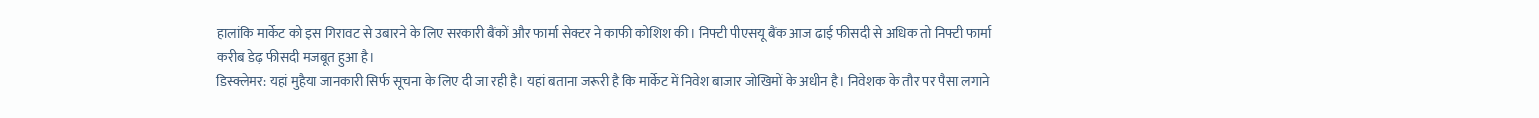हालांकि मार्केट को इस गिरावट से उबारने के लिए सरकारी बैंकों और फार्मा सेक्टर ने काफी कोशिश की। निफ्टी पीएसयू बैंक आज ढाई फीसदी से अधिक तो निफ्टी फार्मा करीब डेढ़ फीसदी मजबूत हुआ है।
डिस्क्लेमर: यहां मुहैया जानकारी सिर्फ सूचना के लिए दी जा रही है। यहां बताना जरूरी है कि मार्केट में निवेश बाजार जोखिमों के अधीन है। निवेशक के तौर पर पैसा लगाने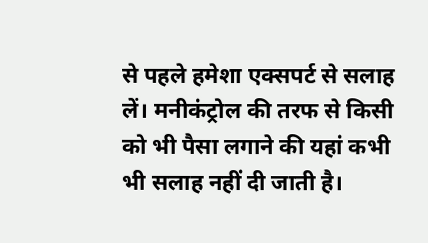से पहले हमेशा एक्सपर्ट से सलाह लें। मनीकंट्रोल की तरफ से किसी को भी पैसा लगाने की यहां कभी भी सलाह नहीं दी जाती है।